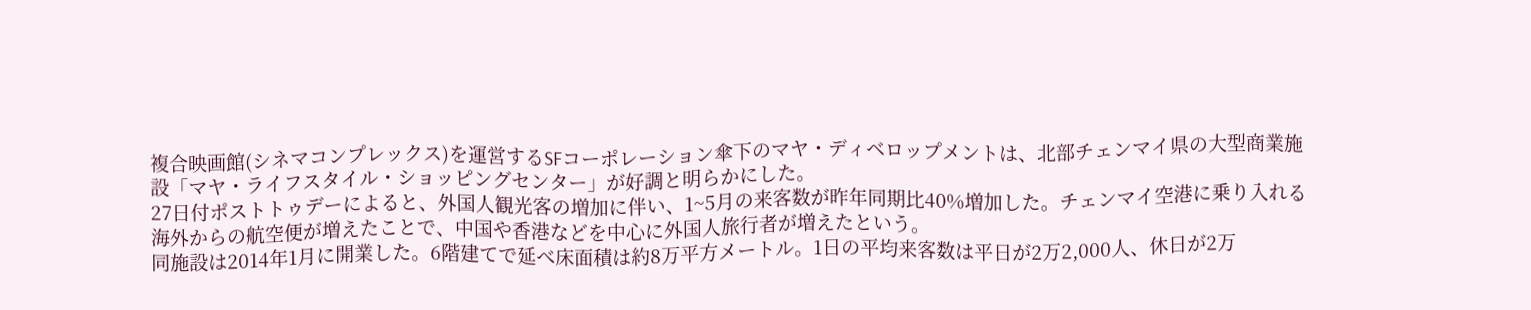複合映画館(シネマコンプレックス)を運営するSFコーポレーション傘下のマヤ・ディベロップメントは、北部チェンマイ県の大型商業施設「マヤ・ライフスタイル・ショッピングセンター」が好調と明らかにした。
27日付ポストトゥデーによると、外国人観光客の増加に伴い、1~5月の来客数が昨年同期比40%増加した。チェンマイ空港に乗り入れる海外からの航空便が増えたことで、中国や香港などを中心に外国人旅行者が増えたという。
同施設は2014年1月に開業した。6階建てで延べ床面積は約8万平方メートル。1日の平均来客数は平日が2万2,000人、休日が2万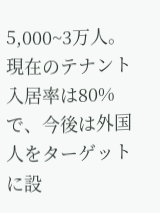5,000~3万人。現在のテナント入居率は80%で、今後は外国人をターゲットに設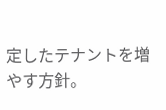定したテナントを増やす方針。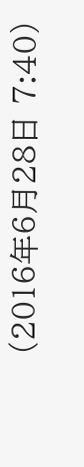(2016年6月28日 7:40)